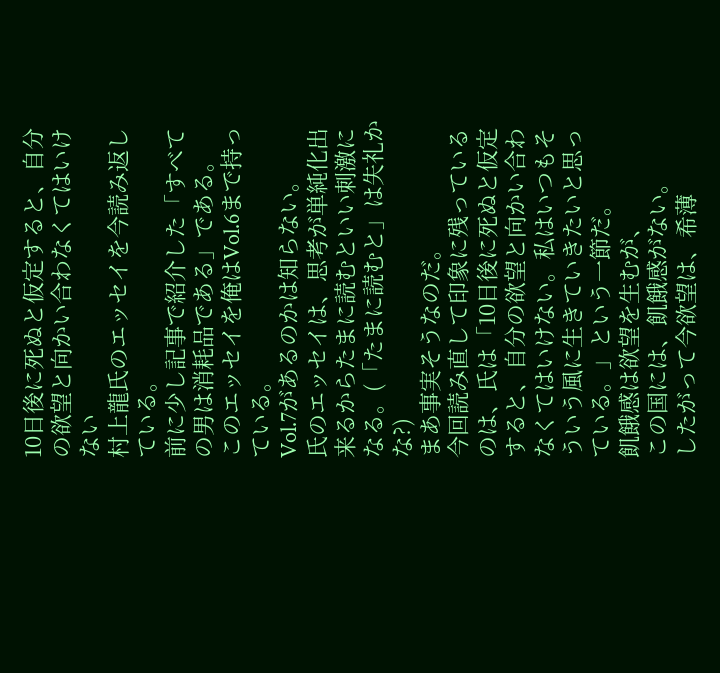10日後に死ぬと仮定すると、自分の欲望と向かい合わなくてはいけない
村上龍氏のエッセイを今読み返している。
前に少し記事で紹介した「すべての男は消耗品である」である。
このエッセイを俺はVol.6まで持っている。
Vol.7があるのかは知らない。
氏のエッセイは、思考が単純化出来るからたまに読むといい刺激になる。(「たまに読むと」は失礼かな?)
まあ事実そうなのだ。
今回読み直して印象に残っているのは、氏は「10日後に死ぬと仮定すると、自分の欲望と向かい合わなくてはいけない。私はいつもそういう風に生きていきたいと思っている。」という一節だ。
飢餓感は欲望を生むが、
この国には、飢餓感がない。
したがって今欲望は、希薄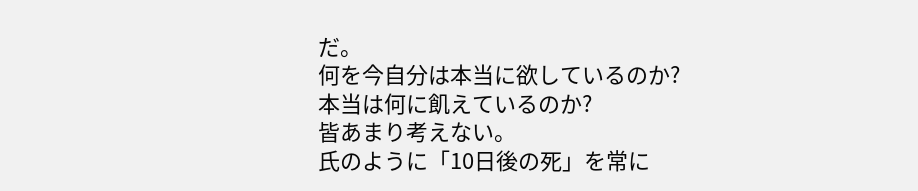だ。
何を今自分は本当に欲しているのか?
本当は何に飢えているのか?
皆あまり考えない。
氏のように「10日後の死」を常に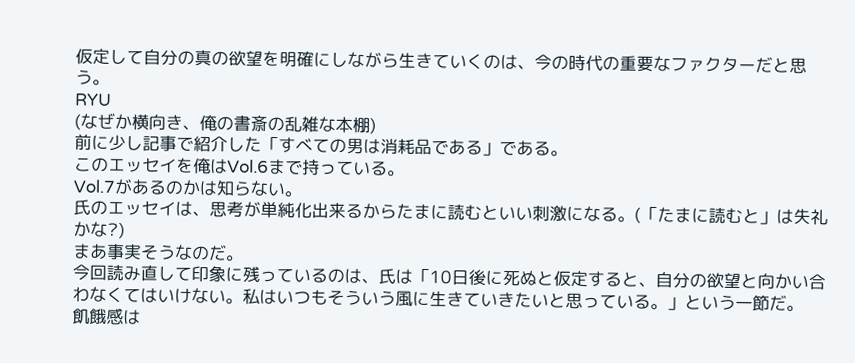仮定して自分の真の欲望を明確にしながら生きていくのは、今の時代の重要なファクターだと思う。
RYU
(なぜか横向き、俺の書斎の乱雑な本棚)
前に少し記事で紹介した「すべての男は消耗品である」である。
このエッセイを俺はVol.6まで持っている。
Vol.7があるのかは知らない。
氏のエッセイは、思考が単純化出来るからたまに読むといい刺激になる。(「たまに読むと」は失礼かな?)
まあ事実そうなのだ。
今回読み直して印象に残っているのは、氏は「10日後に死ぬと仮定すると、自分の欲望と向かい合わなくてはいけない。私はいつもそういう風に生きていきたいと思っている。」という一節だ。
飢餓感は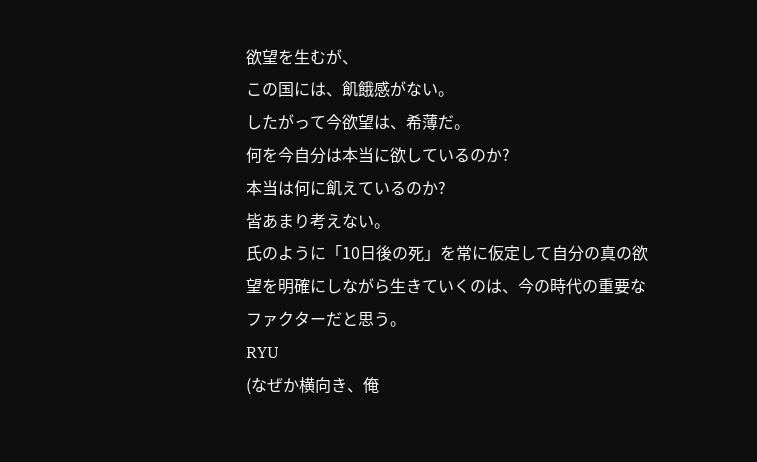欲望を生むが、
この国には、飢餓感がない。
したがって今欲望は、希薄だ。
何を今自分は本当に欲しているのか?
本当は何に飢えているのか?
皆あまり考えない。
氏のように「10日後の死」を常に仮定して自分の真の欲望を明確にしながら生きていくのは、今の時代の重要なファクターだと思う。
RYU
(なぜか横向き、俺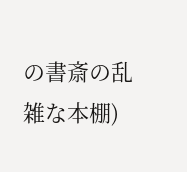の書斎の乱雑な本棚)